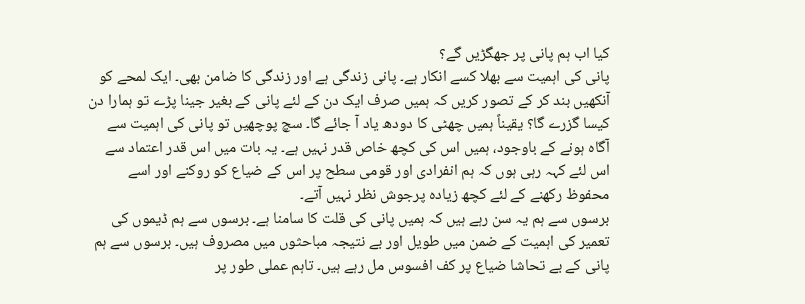کیا اب ہم پانی پر جھگڑیں گے؟
پانی کی اہمیت سے بھلا کسے انکار ہے۔ پانی زندگی ہے اور زندگی کا ضامن بھی۔ ایک لمحے کو آنکھیں بند کر کے تصور کریں کہ ہمیں صرف ایک دن کے لئے پانی کے بغیر جینا پڑے تو ہمارا دن کیسا گزرے گا؟ یقیناً ہمیں چھٹی کا دودھ یاد آ جائے گا۔ سچ پوچھیں تو پانی کی اہمیت سے آگاہ ہونے کے باوجود، ہمیں اس کی کچھ خاص قدر نہیں ہے۔ یہ بات میں اس قدر اعتماد سے اس لئے کہہ رہی ہوں کہ ہم انفرادی اور قومی سطح پر اس کے ضیاع کو روکنے اور اسے محفوظ رکھنے کے لئے کچھ زیادہ پرجوش نظر نہیں آتے۔
برسوں سے ہم یہ سن رہے ہیں کہ ہمیں پانی کی قلت کا سامنا ہے۔ برسوں سے ہم ڈیموں کی تعمیر کی اہمیت کے ضمن میں طویل اور بے نتیجہ مباحثوں میں مصروف ہیں۔ برسوں سے ہم پانی کے بے تحاشا ضیاع پر کف افسوس مل رہے ہیں۔ تاہم عملی طور پر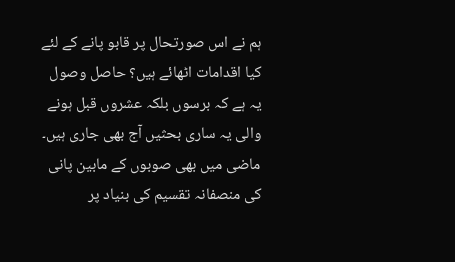ہم نے اس صورتحال پر قابو پانے کے لئے کیا اقدامات اٹھائے ہیں؟ حاصل وصول یہ ہے کہ برسوں بلکہ عشروں قبل ہونے والی یہ ساری بحثیں آج بھی جاری ہیں۔ ماضی میں بھی صوبوں کے مابین پانی کی منصفانہ تقسیم کی بنیاد پر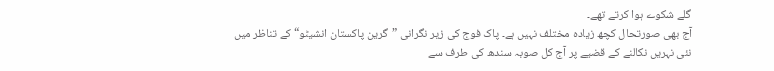گلے شکوے ہوا کرتے تھے۔
آج بھی صورتحال کچھ زیادہ مختلف نہیں ہے۔ پاک فوج کی زیر نگرانی ”گرین پاکستان انشیٹو“ کے تناظر میں نئی نہریں نکالنے کے قضیے پر آج کل صوبہ سندھ کی طرف سے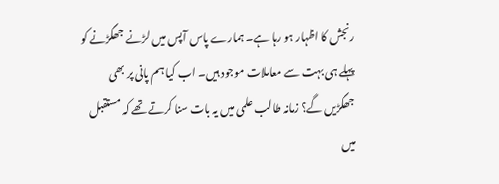رنجش کا اظہار ہو رہا ہے۔ ہمارے پاس آپس میں لڑنے جھگڑنے کو پہلے ہی بہت سے معاملات موجود ہیں۔ اب کیا ہم پانی پر بھی جھگڑیں گے؟ زمانہ طالب علمی میں یہ بات سنا کرتے تھے کہ مستقبل میں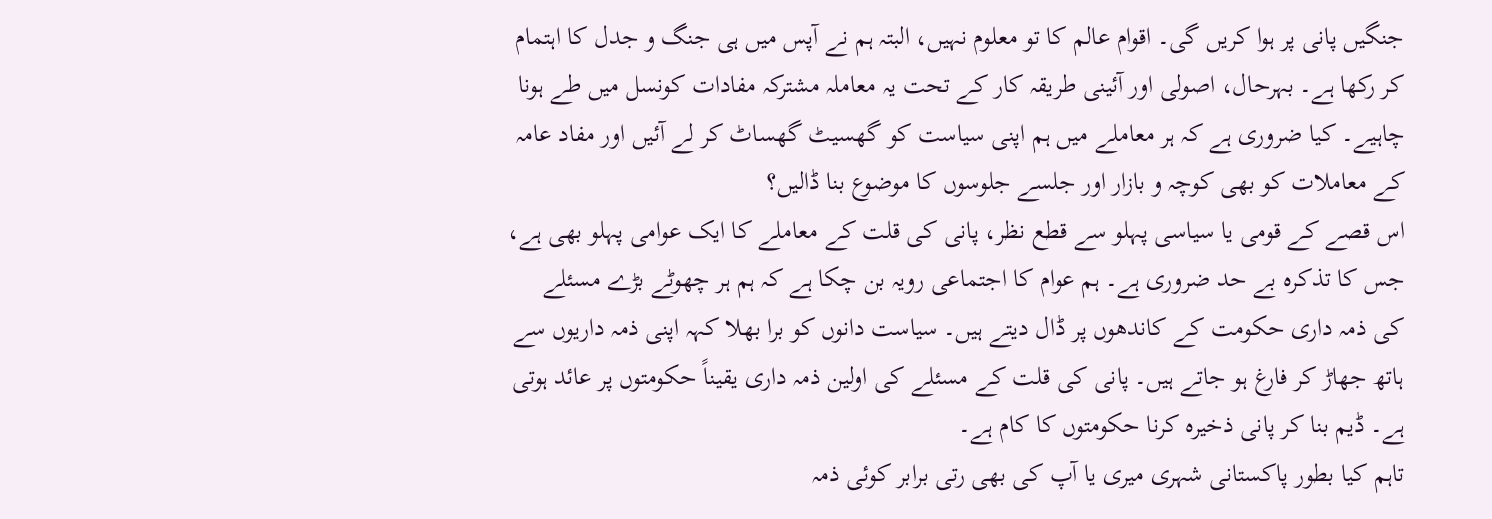جنگیں پانی پر ہوا کریں گی۔ اقوام عالم کا تو معلوم نہیں، البتہ ہم نے آپس میں ہی جنگ و جدل کا اہتمام کر رکھا ہے۔ بہرحال، اصولی اور آئینی طریقہ کار کے تحت یہ معاملہ مشترکہ مفادات کونسل میں طے ہونا چاہیے۔ کیا ضروری ہے کہ ہر معاملے میں ہم اپنی سیاست کو گھسیٹ گھساٹ کر لے آئیں اور مفاد عامہ کے معاملات کو بھی کوچہ و بازار اور جلسے جلوسوں کا موضوع بنا ڈالیں؟
اس قصے کے قومی یا سیاسی پہلو سے قطع نظر، پانی کی قلت کے معاملے کا ایک عوامی پہلو بھی ہے، جس کا تذکرہ بے حد ضروری ہے۔ ہم عوام کا اجتماعی رویہ بن چکا ہے کہ ہم ہر چھوٹے بڑے مسئلے کی ذمہ داری حکومت کے کاندھوں پر ڈال دیتے ہیں۔ سیاست دانوں کو برا بھلا کہہ اپنی ذمہ داریوں سے ہاتھ جھاڑ کر فارغ ہو جاتے ہیں۔ پانی کی قلت کے مسئلے کی اولین ذمہ داری یقیناً حکومتوں پر عائد ہوتی ہے۔ ڈیم بنا کر پانی ذخیرہ کرنا حکومتوں کا کام ہے۔
تاہم کیا بطور پاکستانی شہری میری یا آپ کی بھی رتی برابر کوئی ذمہ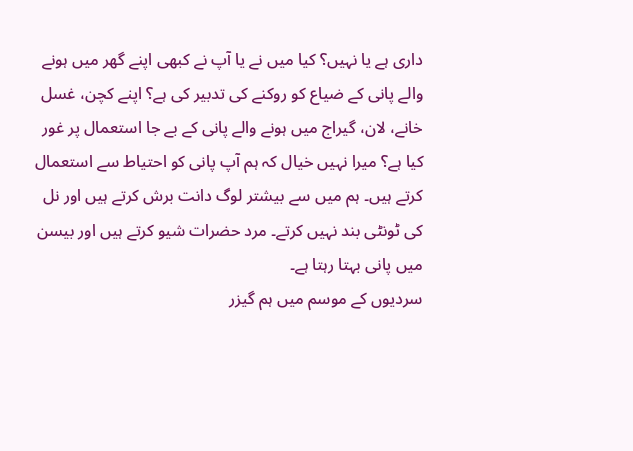داری ہے یا نہیں؟ کیا میں نے یا آپ نے کبھی اپنے گھر میں ہونے والے پانی کے ضیاع کو روکنے کی تدبیر کی ہے؟ اپنے کچن، غسل خانے، لان، گیراج میں ہونے والے پانی کے بے جا استعمال پر غور کیا ہے؟ میرا نہیں خیال کہ ہم آپ پانی کو احتیاط سے استعمال کرتے ہیں۔ ہم میں سے بیشتر لوگ دانت برش کرتے ہیں اور نل کی ٹونٹی بند نہیں کرتے۔ مرد حضرات شیو کرتے ہیں اور بیسن میں پانی بہتا رہتا ہے۔
سردیوں کے موسم میں ہم گیزر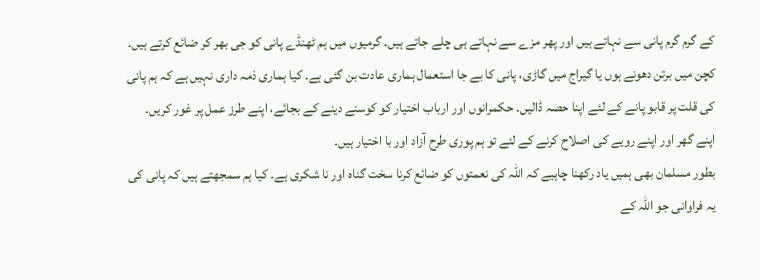کے گرم گرم پانی سے نہاتے ہیں اور پھر مزے سے نہاتے ہی چلے جاتے ہیں۔ گرمیوں میں ہم ٹھنڈے پانی کو جی بھر کر ضائع کرتے ہیں۔ کچن میں برتن دھونے ہوں یا گیراج میں گاڑی، پانی کا بے جا استعمال ہماری عادت بن گئی ہے۔ کیا ہماری ذمہ داری نہیں ہے کہ ہم پانی کی قلت پر قابو پانے کے لئے اپنا حصہ ڈالیں۔ حکمرانوں اور ارباب اختیار کو کوسنے دینے کے بجائے، اپنے طرز عمل پر غور کریں۔ اپنے گھر اور اپنے رویے کی اصلاح کرنے کے لئے تو ہم پوری طرح آزاد اور با اختیار ہیں۔
بطور مسلمان بھی ہمیں یاد رکھنا چاہیے کہ اللہ کی نعمتوں کو ضائع کرنا سخت گناہ اور نا شکری ہے۔ کیا ہم سمجھتے ہیں کہ پانی کی یہ فراوانی جو اللہ کے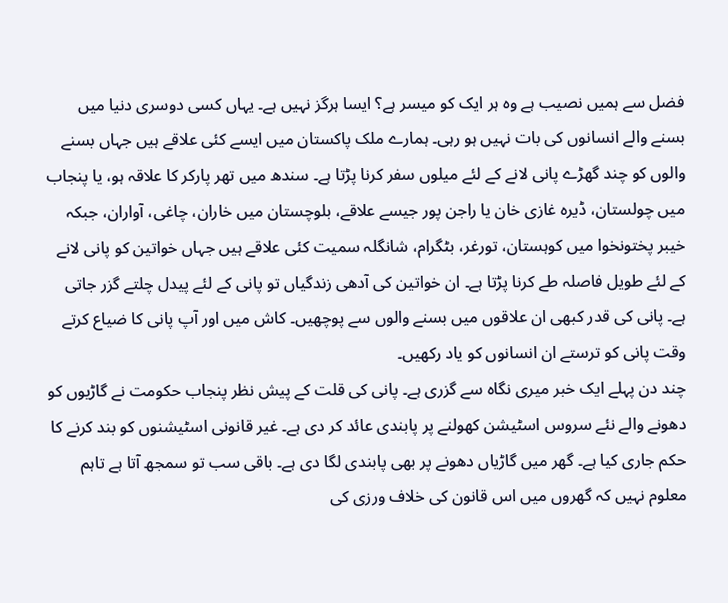فضل سے ہمیں نصیب ہے وہ ہر ایک کو میسر ہے؟ ایسا ہرگز نہیں ہے۔ یہاں کسی دوسری دنیا میں بسنے والے انسانوں کی بات نہیں ہو رہی۔ ہمارے ملک پاکستان میں ایسے کئی علاقے ہیں جہاں بسنے والوں کو چند گھڑے پانی لانے کے لئے میلوں سفر کرنا پڑتا ہے۔ سندھ میں تھر پارکر کا علاقہ ہو، یا پنجاب میں چولستان، ڈیرہ غازی خان یا راجن پور جیسے علاقے، بلوچستان میں خاران، چاغی، آواران، جبکہ خیبر پختونخوا میں کوہستان، تورغر، بٹگرام، شانگلہ سمیت کئی علاقے ہیں جہاں خواتین کو پانی لانے کے لئے طویل فاصلہ طے کرنا پڑتا ہے۔ ان خواتین کی آدھی زندگیاں تو پانی کے لئے پیدل چلتے گزر جاتی ہے۔ پانی کی قدر کبھی ان علاقوں میں بسنے والوں سے پوچھیں۔ کاش میں اور آپ پانی کا ضیاع کرتے وقت پانی کو ترستے ان انسانوں کو یاد رکھیں۔
چند دن پہلے ایک خبر میری نگاہ سے گزری ہے۔ پانی کی قلت کے پیش نظر پنجاب حکومت نے گاڑیوں کو دھونے والے نئے سروس اسٹیشن کھولنے پر پابندی عائد کر دی ہے۔ غیر قانونی اسٹیشنوں کو بند کرنے کا حکم جاری کیا ہے۔ گھر میں گاڑیاں دھونے پر بھی پابندی لگا دی ہے۔ باقی سب تو سمجھ آتا ہے تاہم معلوم نہیں کہ گھروں میں اس قانون کی خلاف ورزی کی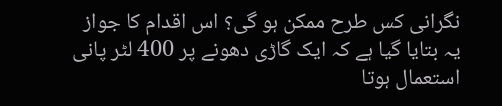نگرانی کس طرح ممکن ہو گی؟ اس اقدام کا جواز یہ بتایا گیا ہے کہ ایک گاڑی دھونے پر 400 لٹر پانی استعمال ہوتا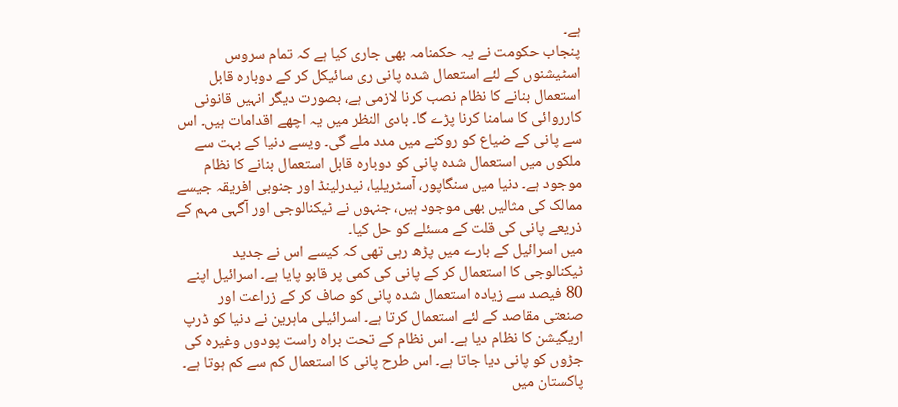ہے۔
پنجاب حکومت نے یہ حکمنامہ بھی جاری کیا ہے کہ تمام سروس اسٹیشنوں کے لئے استعمال شدہ پانی ری سائیکل کر کے دوبارہ قابل استعمال بنانے کا نظام نصب کرنا لازمی ہے، بصورت دیگر انہیں قانونی کارروائی کا سامنا کرنا پڑے گا۔ بادی النظر میں یہ اچھے اقدامات ہیں۔ اس سے پانی کے ضیاع کو روکنے میں مدد ملے گی۔ ویسے دنیا کے بہت سے ملکوں میں استعمال شدہ پانی کو دوبارہ قابل استعمال بنانے کا نظام موجود ہے۔ دنیا میں سنگاپور، آسٹریلیا، نیدرلینڈ اور جنوبی افریقہ جیسے ممالک کی مثالیں بھی موجود ہیں، جنہوں نے ٹیکنالوجی اور آگہی مہم کے ذریعے پانی کی قلت کے مسئلے کو حل کیا۔
میں اسرائیل کے بارے میں پڑھ رہی تھی کہ کیسے اس نے جدید ٹیکنالوجی کا استعمال کر کے پانی کی کمی پر قابو پایا ہے۔ اسرائیل اپنے 80 فیصد سے زیادہ استعمال شدہ پانی کو صاف کر کے زراعت اور صنعتی مقاصد کے لئے استعمال کرتا ہے۔ اسرائیلی ماہرین نے دنیا کو ڈرپ اریگیشن کا نظام دیا ہے۔ اس نظام کے تحت براہ راست پودوں وغیرہ کی جڑوں کو پانی دیا جاتا ہے۔ اس طرح پانی کا استعمال کم سے کم ہوتا ہے۔
پاکستان میں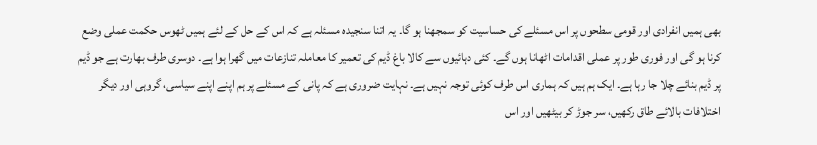بھی ہمیں انفرادی اور قومی سطحوں پر اس مسئلے کی حساسیت کو سمجھنا ہو گا۔ یہ اتنا سنجیدہ مسئلہ ہے کہ اس کے حل کے لئے ہمیں ٹھوس حکمت عملی وضع کرنا ہو گی اور فوری طور پر عملی اقدامات اٹھانا ہوں گے۔ کئی دہائیوں سے کالا باغ ڈیم کی تعمیر کا معاملہ تنازعات میں گھرا ہوا ہے۔ دوسری طرف بھارت ہے جو ڈیم پر ڈیم بنائے چلا جا رہا ہے۔ ایک ہم ہیں کہ ہماری اس طرف کوئی توجہ نہیں ہے۔ نہایت ضروری ہے کہ پانی کے مسئلے پر ہم اپنے اپنے سیاسی، گروہی اور دیگر اختلافات بالائے طاق رکھیں، سر جوڑ کر بیٹھیں اور اس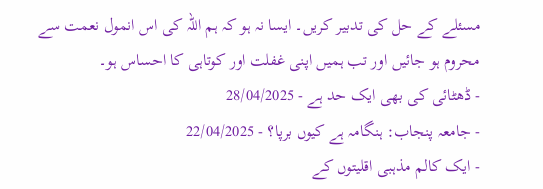مسئلے کے حل کی تدبیر کریں۔ ایسا نہ ہو کہ ہم اللہ کی اس انمول نعمت سے محروم ہو جائیں اور تب ہمیں اپنی غفلت اور کوتاہی کا احساس ہو۔
- ڈھٹائی کی بھی ایک حد ہے - 28/04/2025
- جامعہ پنجاب: ہنگامہ ہے کیوں برپا؟ - 22/04/2025
- ایک کالم مذہبی اقلیتوں کے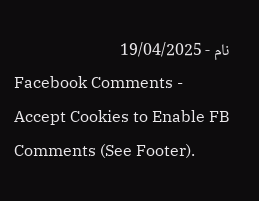نام - 19/04/2025
Facebook Comments - Accept Cookies to Enable FB Comments (See Footer).